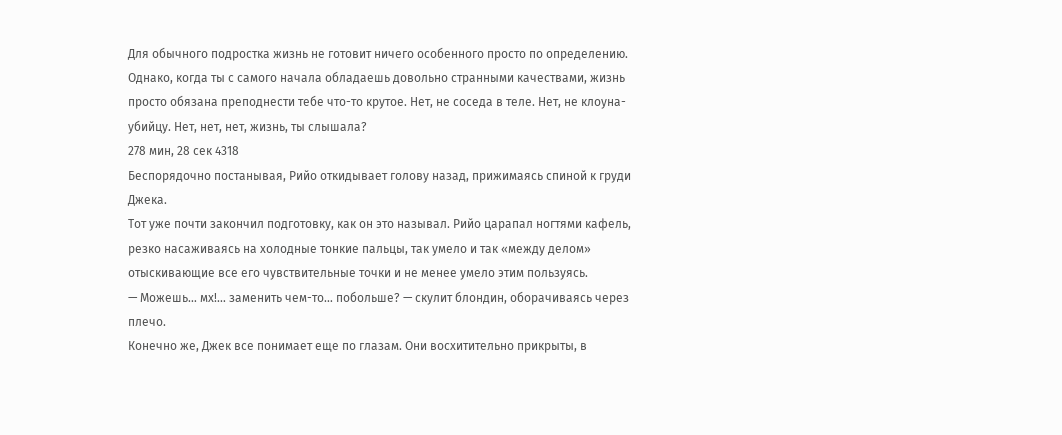Для обычного подростка жизнь не готовит ничего особенного просто по определению. Однако, когда ты с самого начала обладаешь довольно странными качествами, жизнь просто обязана преподнести тебе что-то крутое. Нет, не соседа в теле. Нет, не клоуна-убийцу. Нет, нет, нет, жизнь, ты слышала?
278 мин, 28 сек 4318
Беспорядочно постанывая, Рийо откидывает голову назад, прижимаясь спиной к груди Джека.
Тот уже почти закончил подготовку, как он это называл. Рийо царапал ногтями кафель, резко насаживаясь на холодные тонкие пальцы, так умело и так «между делом» отыскивающие все его чувствительные точки и не менее умело этим пользуясь.
— Можешь… мх!… заменить чем-то… побольше? — скулит блондин, оборачиваясь через плечо.
Конечно же, Джек все понимает еще по глазам. Они восхитительно прикрыты, в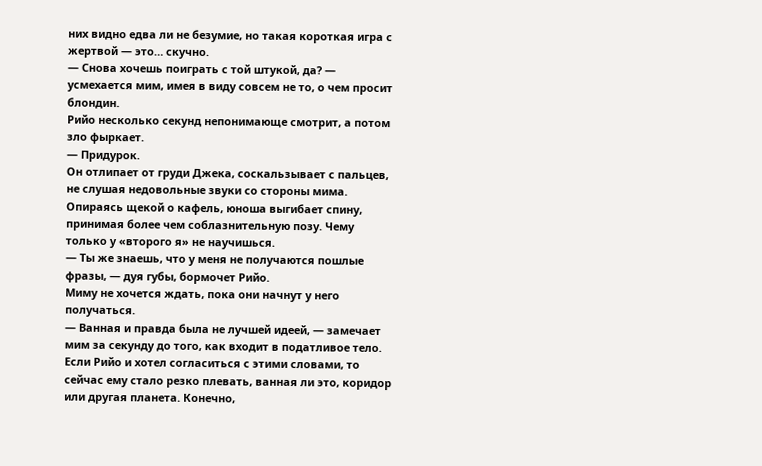них видно едва ли не безумие, но такая короткая игра с жертвой — это… скучно.
— Снова хочешь поиграть с той штукой, да? — усмехается мим, имея в виду совсем не то, о чем просит блондин.
Рийо несколько секунд непонимающе смотрит, а потом зло фыркает.
— Придурок.
Он отлипает от груди Джека, соскальзывает с пальцев, не слушая недовольные звуки со стороны мима.
Опираясь щекой о кафель, юноша выгибает спину, принимая более чем соблазнительную позу. Чему только у «второго я» не научишься.
— Ты же знаешь, что у меня не получаются пошлые фразы, — дуя губы, бормочет Рийо.
Миму не хочется ждать, пока они начнут у него получаться.
— Ванная и правда была не лучшей идеей, — замечает мим за секунду до того, как входит в податливое тело.
Если Рийо и хотел согласиться с этими словами, то сейчас ему стало резко плевать, ванная ли это, коридор или другая планета. Конечно,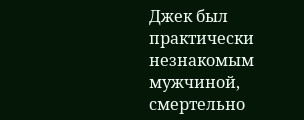Джек был практически незнакомым мужчиной, смертельно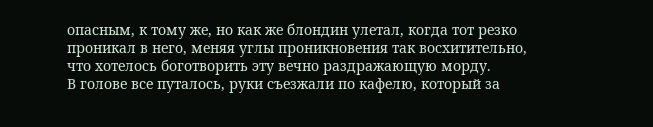опасным, к тому же, но как же блондин улетал, когда тот резко проникал в него, меняя углы проникновения так восхитительно, что хотелось боготворить эту вечно раздражающую морду.
В голове все путалось, руки съезжали по кафелю, который за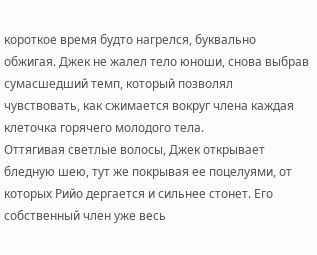короткое время будто нагрелся, буквально обжигая. Джек не жалел тело юноши, снова выбрав сумасшедший темп, который позволял чувствовать, как сжимается вокруг члена каждая клеточка горячего молодого тела.
Оттягивая светлые волосы, Джек открывает бледную шею, тут же покрывая ее поцелуями, от которых Рийо дергается и сильнее стонет. Его собственный член уже весь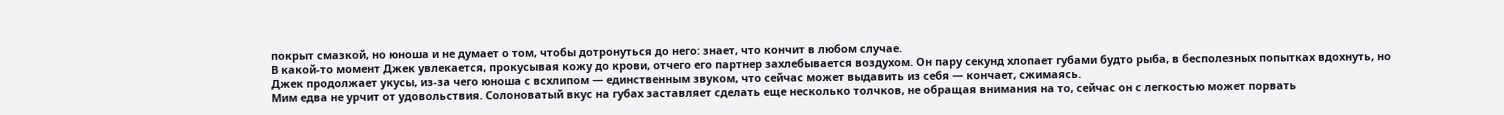покрыт смазкой, но юноша и не думает о том, чтобы дотронуться до него: знает, что кончит в любом случае.
В какой-то момент Джек увлекается, прокусывая кожу до крови, отчего его партнер захлебывается воздухом. Он пару секунд хлопает губами будто рыба, в бесполезных попытках вдохнуть, но Джек продолжает укусы, из-за чего юноша с всхлипом — единственным звуком, что сейчас может выдавить из себя — кончает, сжимаясь.
Мим едва не урчит от удовольствия. Солоноватый вкус на губах заставляет сделать еще несколько толчков, не обращая внимания на то, сейчас он с легкостью может порвать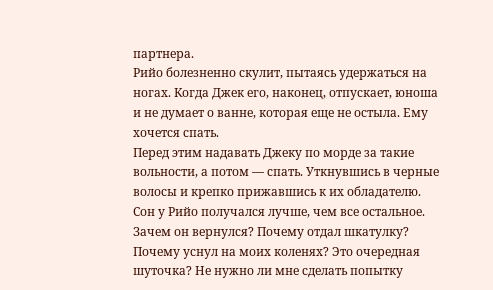партнера.
Рийо болезненно скулит, пытаясь удержаться на ногах. Когда Джек его, наконец, отпускает, юноша и не думает о ванне, которая еще не остыла. Ему хочется спать.
Перед этим надавать Джеку по морде за такие вольности, а потом — спать. Уткнувшись в черные волосы и крепко прижавшись к их обладателю. Сон у Рийо получался лучше, чем все остальное.
Зачем он вернулся? Почему отдал шкатулку? Почему уснул на моих коленях? Это очередная шуточка? Не нужно ли мне сделать попытку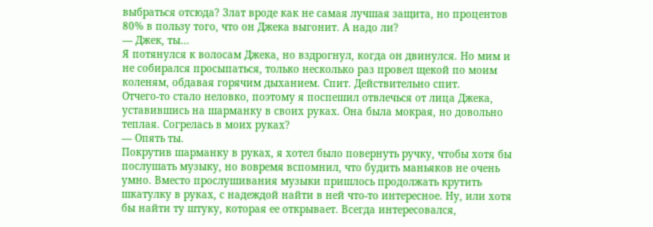выбраться отсюда? Злат вроде как не самая лучшая защита, но процентов 80% в пользу того, что он Джека выгонит. А надо ли?
— Джек, ты…
Я потянулся к волосам Джека, но вздрогнул, когда он двинулся. Но мим и не собирался просыпаться, только несколько раз провел щекой по моим коленям, обдавая горячим дыханием. Спит. Действительно спит.
Отчего-то стало неловко, поэтому я поспешил отвлечься от лица Джека, уставившись на шарманку в своих руках. Она была мокрая, но довольно теплая. Согрелась в моих руках?
— Опять ты.
Покрутив шарманку в руках, я хотел было повернуть ручку, чтобы хотя бы послушать музыку, но вовремя вспомнил, что будить маньяков не очень умно. Вместо прослушивания музыки пришлось продолжать крутить шкатулку в руках, с надеждой найти в ней что-то интересное. Ну, или хотя бы найти ту штуку, которая ее открывает. Всегда интересовался,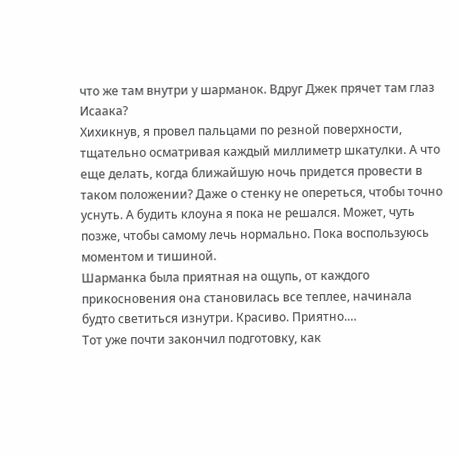что же там внутри у шарманок. Вдруг Джек прячет там глаз Исаака?
Хихикнув, я провел пальцами по резной поверхности, тщательно осматривая каждый миллиметр шкатулки. А что еще делать, когда ближайшую ночь придется провести в таком положении? Даже о стенку не опереться, чтобы точно уснуть. А будить клоуна я пока не решался. Может, чуть позже, чтобы самому лечь нормально. Пока воспользуюсь моментом и тишиной.
Шарманка была приятная на ощупь, от каждого прикосновения она становилась все теплее, начинала будто светиться изнутри. Красиво. Приятно.…
Тот уже почти закончил подготовку, как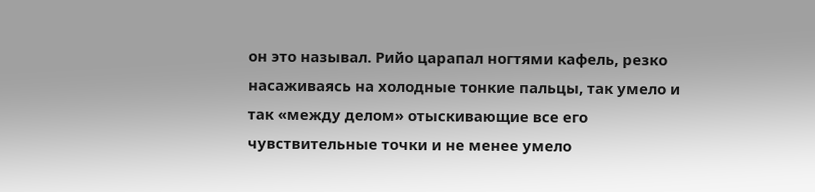он это называл. Рийо царапал ногтями кафель, резко насаживаясь на холодные тонкие пальцы, так умело и так «между делом» отыскивающие все его чувствительные точки и не менее умело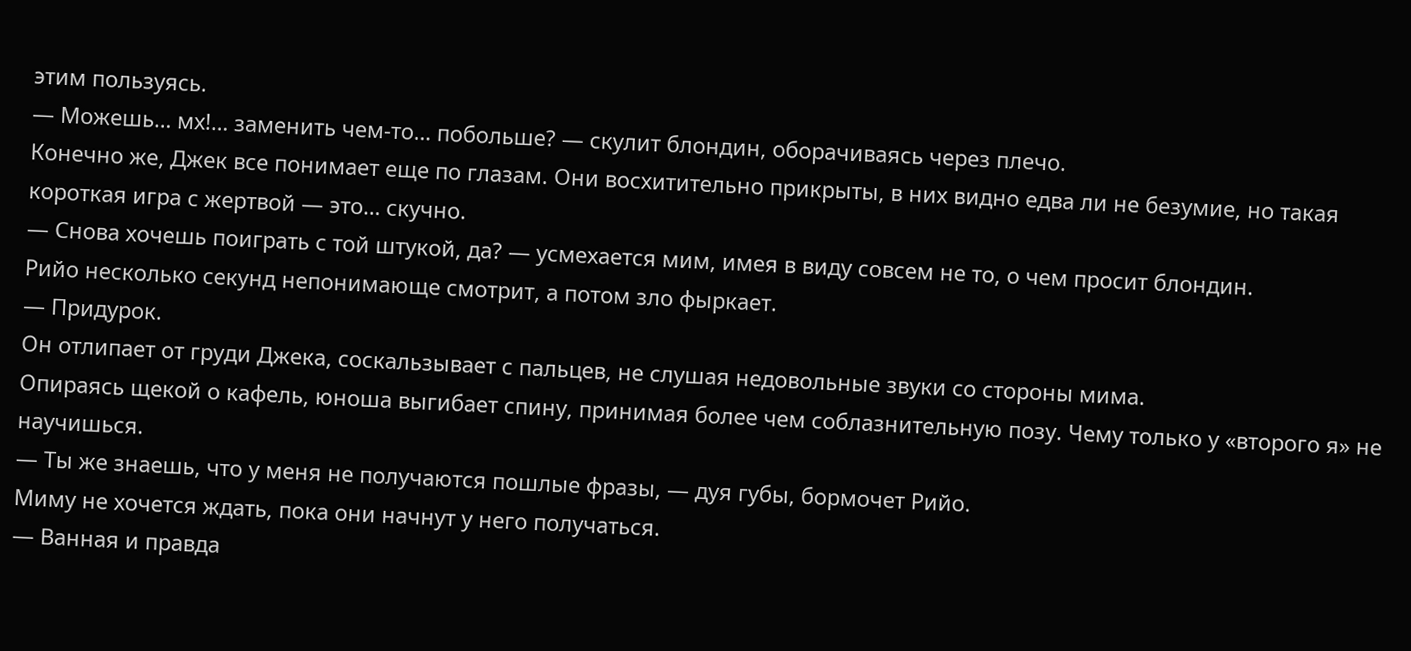этим пользуясь.
— Можешь… мх!… заменить чем-то… побольше? — скулит блондин, оборачиваясь через плечо.
Конечно же, Джек все понимает еще по глазам. Они восхитительно прикрыты, в них видно едва ли не безумие, но такая короткая игра с жертвой — это… скучно.
— Снова хочешь поиграть с той штукой, да? — усмехается мим, имея в виду совсем не то, о чем просит блондин.
Рийо несколько секунд непонимающе смотрит, а потом зло фыркает.
— Придурок.
Он отлипает от груди Джека, соскальзывает с пальцев, не слушая недовольные звуки со стороны мима.
Опираясь щекой о кафель, юноша выгибает спину, принимая более чем соблазнительную позу. Чему только у «второго я» не научишься.
— Ты же знаешь, что у меня не получаются пошлые фразы, — дуя губы, бормочет Рийо.
Миму не хочется ждать, пока они начнут у него получаться.
— Ванная и правда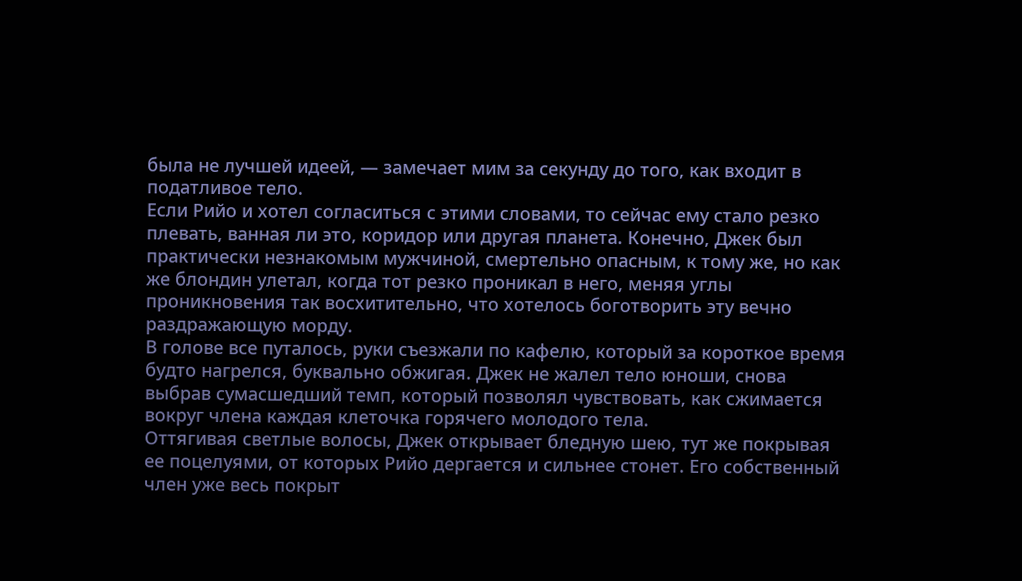была не лучшей идеей, — замечает мим за секунду до того, как входит в податливое тело.
Если Рийо и хотел согласиться с этими словами, то сейчас ему стало резко плевать, ванная ли это, коридор или другая планета. Конечно, Джек был практически незнакомым мужчиной, смертельно опасным, к тому же, но как же блондин улетал, когда тот резко проникал в него, меняя углы проникновения так восхитительно, что хотелось боготворить эту вечно раздражающую морду.
В голове все путалось, руки съезжали по кафелю, который за короткое время будто нагрелся, буквально обжигая. Джек не жалел тело юноши, снова выбрав сумасшедший темп, который позволял чувствовать, как сжимается вокруг члена каждая клеточка горячего молодого тела.
Оттягивая светлые волосы, Джек открывает бледную шею, тут же покрывая ее поцелуями, от которых Рийо дергается и сильнее стонет. Его собственный член уже весь покрыт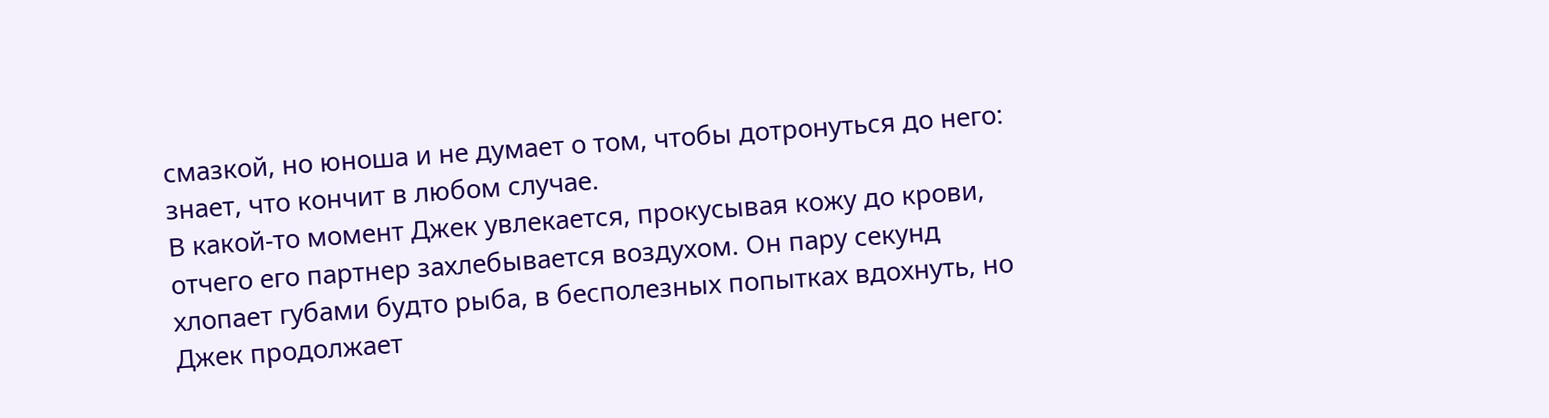смазкой, но юноша и не думает о том, чтобы дотронуться до него: знает, что кончит в любом случае.
В какой-то момент Джек увлекается, прокусывая кожу до крови, отчего его партнер захлебывается воздухом. Он пару секунд хлопает губами будто рыба, в бесполезных попытках вдохнуть, но Джек продолжает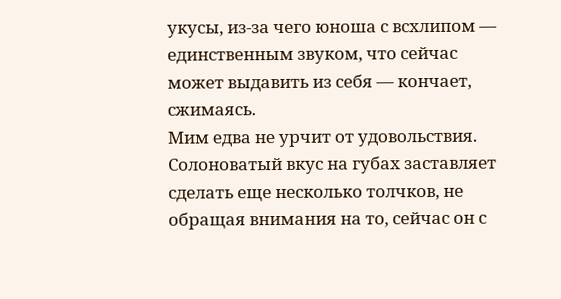укусы, из-за чего юноша с всхлипом — единственным звуком, что сейчас может выдавить из себя — кончает, сжимаясь.
Мим едва не урчит от удовольствия. Солоноватый вкус на губах заставляет сделать еще несколько толчков, не обращая внимания на то, сейчас он с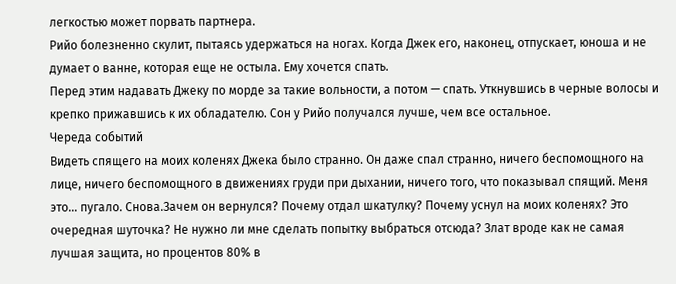легкостью может порвать партнера.
Рийо болезненно скулит, пытаясь удержаться на ногах. Когда Джек его, наконец, отпускает, юноша и не думает о ванне, которая еще не остыла. Ему хочется спать.
Перед этим надавать Джеку по морде за такие вольности, а потом — спать. Уткнувшись в черные волосы и крепко прижавшись к их обладателю. Сон у Рийо получался лучше, чем все остальное.
Череда событий
Видеть спящего на моих коленях Джека было странно. Он даже спал странно, ничего беспомощного на лице, ничего беспомощного в движениях груди при дыхании, ничего того, что показывал спящий. Меня это… пугало. Снова.Зачем он вернулся? Почему отдал шкатулку? Почему уснул на моих коленях? Это очередная шуточка? Не нужно ли мне сделать попытку выбраться отсюда? Злат вроде как не самая лучшая защита, но процентов 80% в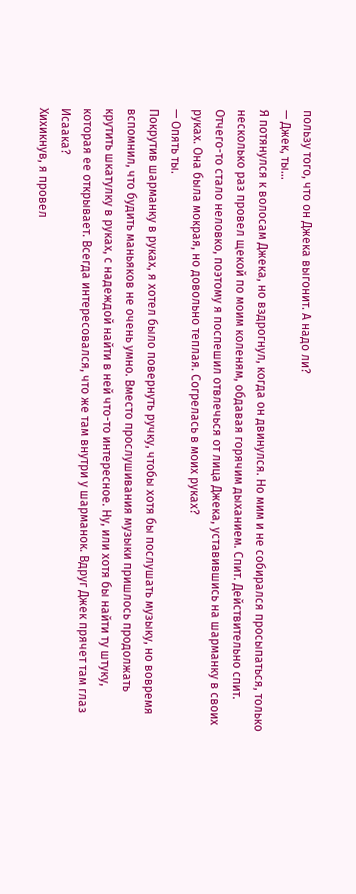пользу того, что он Джека выгонит. А надо ли?
— Джек, ты…
Я потянулся к волосам Джека, но вздрогнул, когда он двинулся. Но мим и не собирался просыпаться, только несколько раз провел щекой по моим коленям, обдавая горячим дыханием. Спит. Действительно спит.
Отчего-то стало неловко, поэтому я поспешил отвлечься от лица Джека, уставившись на шарманку в своих руках. Она была мокрая, но довольно теплая. Согрелась в моих руках?
— Опять ты.
Покрутив шарманку в руках, я хотел было повернуть ручку, чтобы хотя бы послушать музыку, но вовремя вспомнил, что будить маньяков не очень умно. Вместо прослушивания музыки пришлось продолжать крутить шкатулку в руках, с надеждой найти в ней что-то интересное. Ну, или хотя бы найти ту штуку, которая ее открывает. Всегда интересовался, что же там внутри у шарманок. Вдруг Джек прячет там глаз Исаака?
Хихикнув, я провел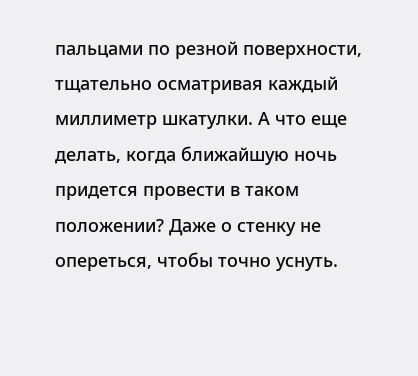пальцами по резной поверхности, тщательно осматривая каждый миллиметр шкатулки. А что еще делать, когда ближайшую ночь придется провести в таком положении? Даже о стенку не опереться, чтобы точно уснуть.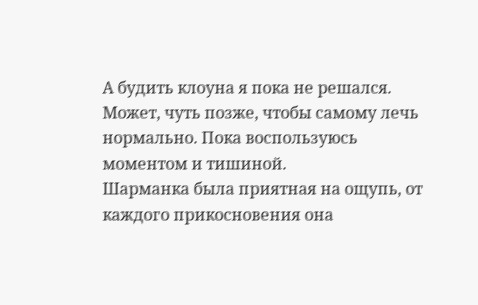А будить клоуна я пока не решался. Может, чуть позже, чтобы самому лечь нормально. Пока воспользуюсь моментом и тишиной.
Шарманка была приятная на ощупь, от каждого прикосновения она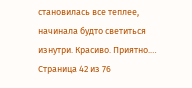становилась все теплее, начинала будто светиться изнутри. Красиво. Приятно.…
Страница 42 из 76